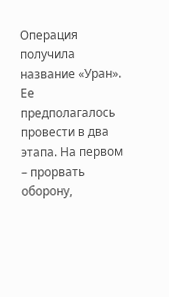Операция получила название «Уран». Ее предполагалось провести в два этапа. На первом – прорвать оборону,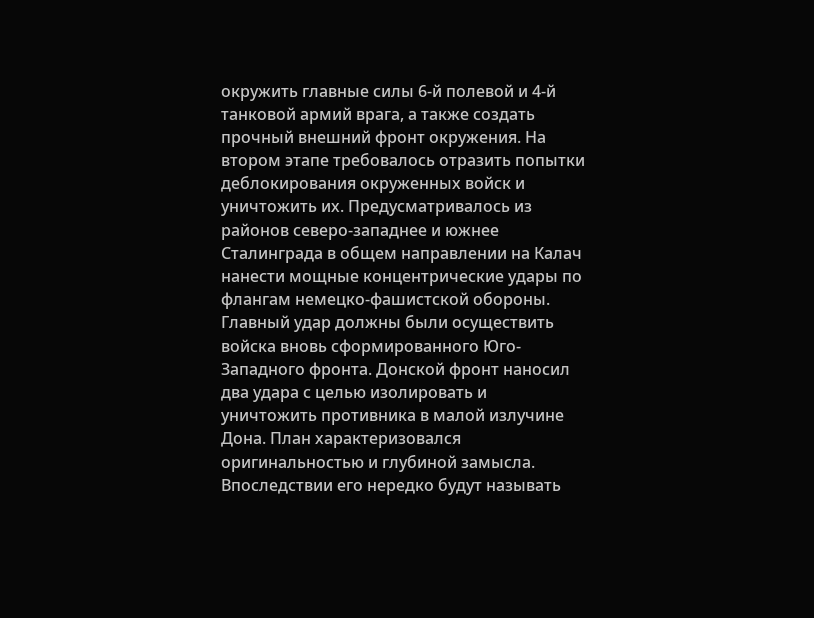окружить главные силы 6-й полевой и 4-й танковой армий врага, а также создать прочный внешний фронт окружения. На втором этапе требовалось отразить попытки деблокирования окруженных войск и уничтожить их. Предусматривалось из районов северо-западнее и южнее Сталинграда в общем направлении на Калач нанести мощные концентрические удары по флангам немецко-фашистской обороны. Главный удар должны были осуществить войска вновь сформированного Юго-Западного фронта. Донской фронт наносил два удара с целью изолировать и уничтожить противника в малой излучине Дона. План характеризовался оригинальностью и глубиной замысла. Впоследствии его нередко будут называть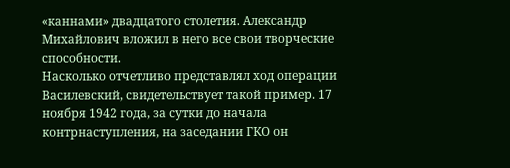«каннами» двадцатого столетия. Александр Михайлович вложил в него все свои творческие способности.
Насколько отчетливо представлял ход операции Василевский, свидетельствует такой пример. 17 ноября 1942 года, за сутки до начала контрнаступления, на заседании ГКО он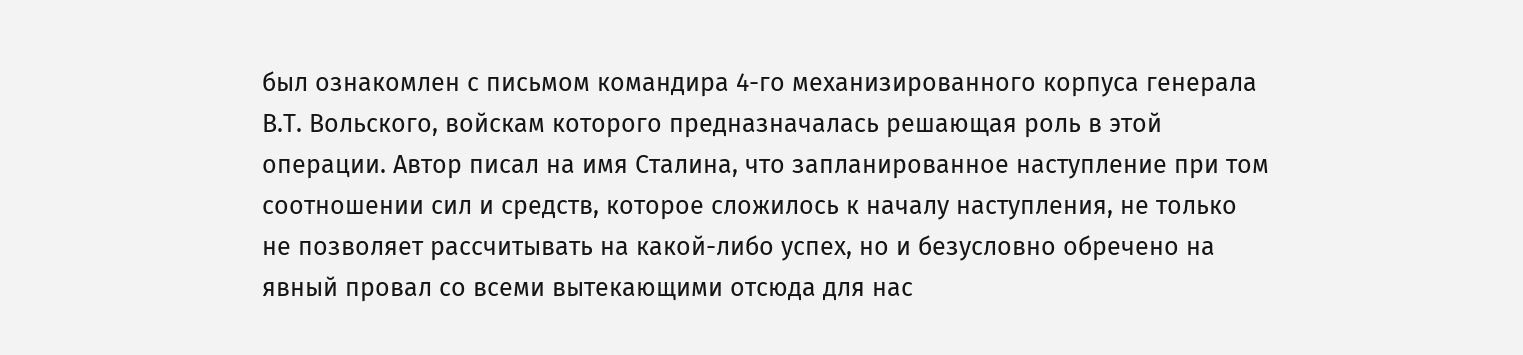был ознакомлен с письмом командира 4-го механизированного корпуса генерала В.Т. Вольского, войскам которого предназначалась решающая роль в этой операции. Автор писал на имя Сталина, что запланированное наступление при том соотношении сил и средств, которое сложилось к началу наступления, не только не позволяет рассчитывать на какой-либо успех, но и безусловно обречено на явный провал со всеми вытекающими отсюда для нас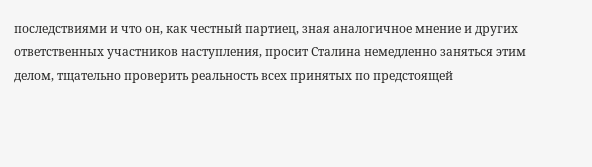последствиями и что он, как честный партиец, зная аналогичное мнение и других ответственных участников наступления, просит Сталина немедленно заняться этим делом, тщательно проверить реальность всех принятых по предстоящей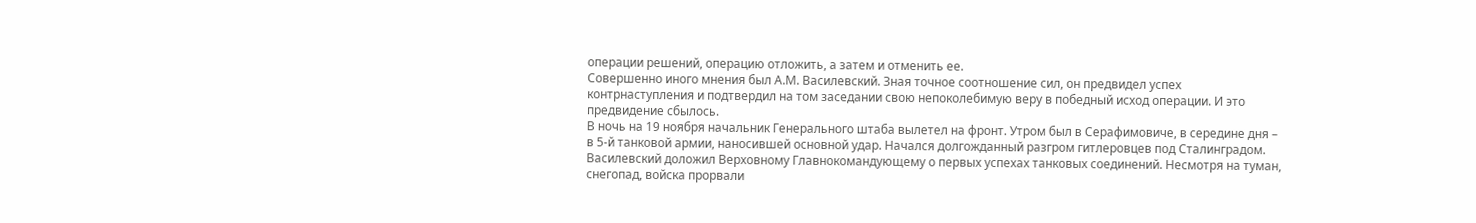операции решений, операцию отложить, а затем и отменить ее.
Совершенно иного мнения был А.М. Василевский. Зная точное соотношение сил, он предвидел успех контрнаступления и подтвердил на том заседании свою непоколебимую веру в победный исход операции. И это предвидение сбылось.
В ночь на 19 ноября начальник Генерального штаба вылетел на фронт. Утром был в Серафимовиче, в середине дня – в 5-й танковой армии, наносившей основной удар. Начался долгожданный разгром гитлеровцев под Сталинградом. Василевский доложил Верховному Главнокомандующему о первых успехах танковых соединений. Несмотря на туман, снегопад, войска прорвали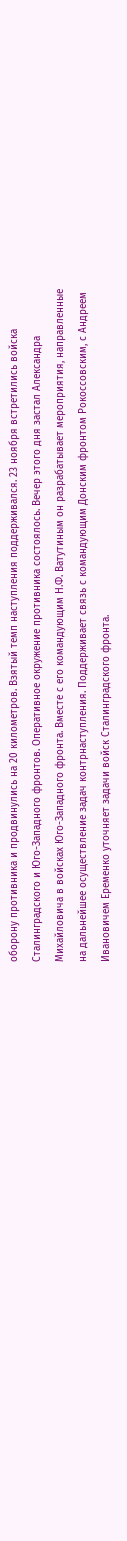оборону противника и продвинулись на 20 километров. Взятый темп наступления поддерживался. 23 ноября встретились войска Сталинградского и Юго-Западного фронтов. Оперативное окружение противника состоялось. Вечер этого дня застал Александра Михайловича в войсках Юго-Западного фронта. Вместе с его командующим Н.Ф. Ватутиным он разрабатывает мероприятия, направленные на дальнейшее осуществление задач контрнаступления. Поддерживает связь с командующим Донским фронтом Рокоссовским, с Андреем Ивановичем Еременко уточняет задачи войск Сталинградского фронта.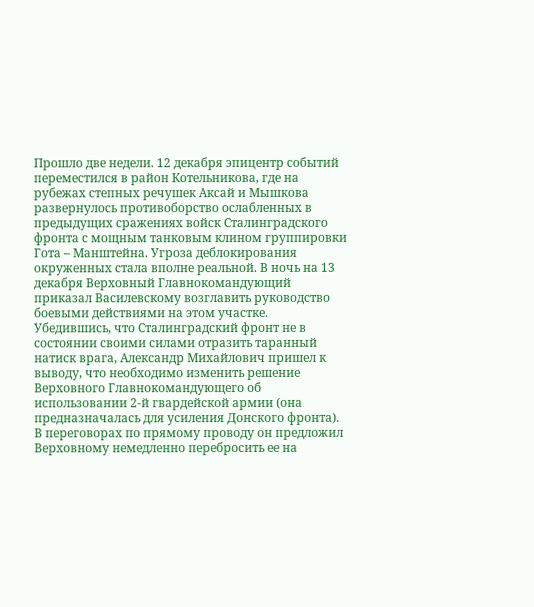Прошло две недели. 12 декабря эпицентр событий переместился в район Котельникова, где на рубежах степных речушек Аксай и Мышкова развернулось противоборство ослабленных в предыдущих сражениях войск Сталинградского фронта с мощным танковым клином группировки Гота – Манштейна. Угроза деблокирования окруженных стала вполне реальной. В ночь на 13 декабря Верховный Главнокомандующий приказал Василевскому возглавить руководство боевыми действиями на этом участке. Убедившись, что Сталинградский фронт не в состоянии своими силами отразить таранный натиск врага, Александр Михайлович пришел к выводу, что необходимо изменить решение Верховного Главнокомандующего об использовании 2-й гвардейской армии (она предназначалась для усиления Донского фронта). В переговорах по прямому проводу он предложил Верховному немедленно перебросить ее на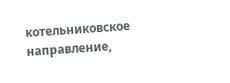котельниковское направление,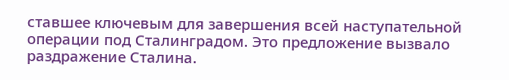ставшее ключевым для завершения всей наступательной операции под Сталинградом. Это предложение вызвало раздражение Сталина.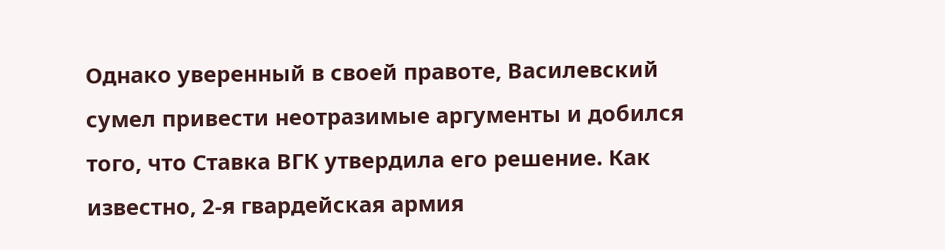Однако уверенный в своей правоте, Василевский сумел привести неотразимые аргументы и добился того, что Ставка ВГК утвердила его решение. Как известно, 2-я гвардейская армия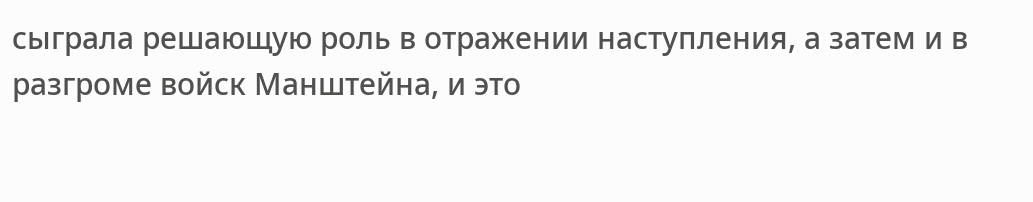сыграла решающую роль в отражении наступления, а затем и в разгроме войск Манштейна, и это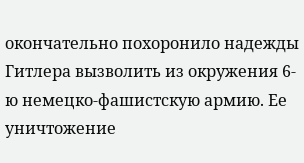окончательно похоронило надежды Гитлера вызволить из окружения 6-ю немецко-фашистскую армию. Ее уничтожение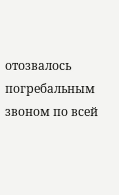отозвалось погребальным звоном по всей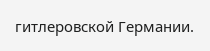гитлеровской Германии.